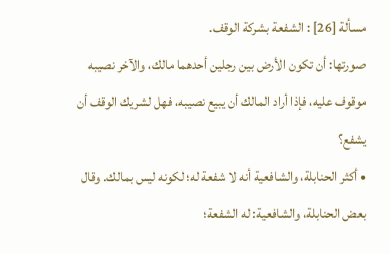مسألة [26] : الشفعة بشركة الوقف.
صورتها: أن تكون الأرض بين رجلين أحدهما مالك، والآخر نصيبه موقوف عليه، فإذا أراد المالك أن يبيع نصيبه، فهل لشريك الوقف أن يشفع؟
• أكثر الحنابلة، والشافعية أنه لا شفعة له؛ لكونه ليس بمالك. وقال بعض الحنابلة، والشافعية: له الشفعة؛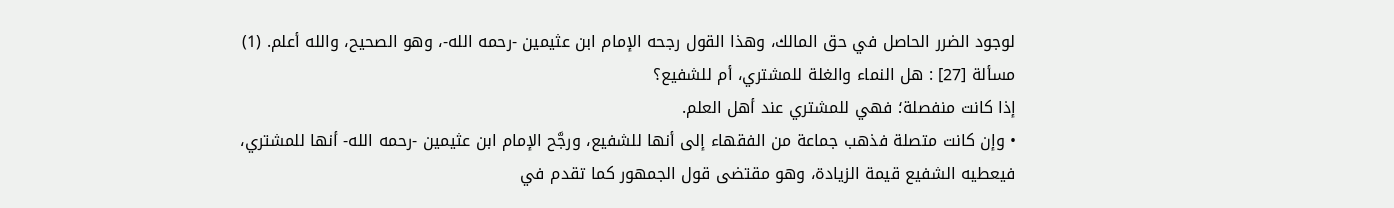لوجود الضرر الحاصل في حق المالك، وهذا القول رجحه الإمام ابن عثيمين -رحمه الله-، وهو الصحيح، والله أعلم. (1)
مسألة [27] : هل النماء والغلة للمشتري، أم للشفيع؟
إذا كانت منفصلة؛ فهي للمشتري عند أهل العلم.
• وإن كانت متصلة فذهب جماعة من الفقهاء إلى أنها للشفيع، ورجَّح الإمام ابن عثيمين -رحمه الله- أنها للمشتري، فيعطيه الشفيع قيمة الزيادة، وهو مقتضى قول الجمهور كما تقدم في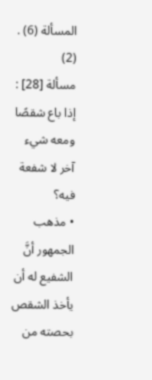المسألة (6) . (2)
مسألة [28] : إذا باع شقصًا ومعه شيء آخر لا شفعة فيه؟
• مذهب الجمهور أنَّ الشفيع له أن يأخذ الشقص بحصته من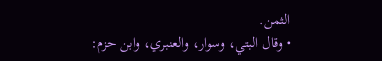الثمن.
• وقال البتي، وسوار، والعنبري، وابن حزم: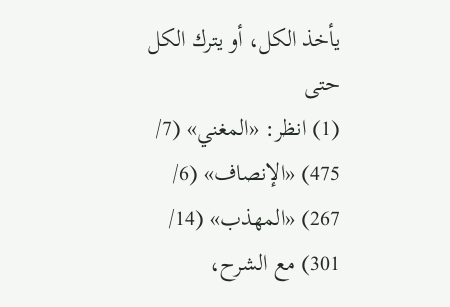يأخذ الكل، أو يترك الكل حتى
(1) انظر: «المغني» (7/ 475) «الإنصاف» (6/ 267) «المهذب» (14/ 301) مع الشرح،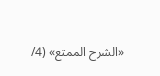«الشرح الممتع» (4/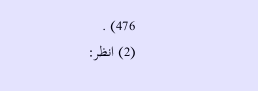476) .
(2) انظر: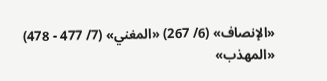«الإنصاف» (6/ 267) «المغني» (7/ 477 - 478) «المهذب»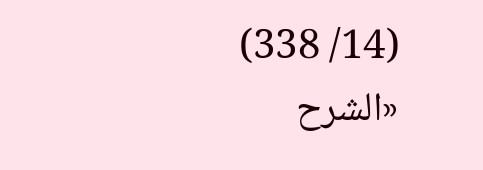(14/ 338) «الشرح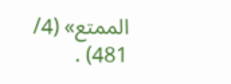الممتع» (4/ 481) .